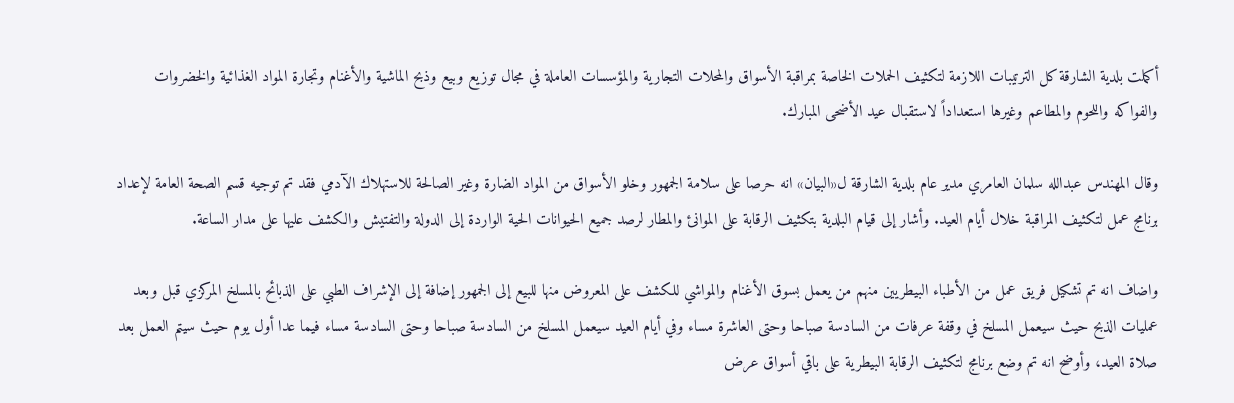أكملت بلدية الشارقة كل الترتيبات اللازمة لتكثيف الحملات الخاصة بمراقبة الأسواق والمحلات التجارية والمؤسسات العاملة في مجال توزيع وبيع وذبح الماشية والأغنام وتجارة المواد الغذائية والخضروات والفواكه واللحوم والمطاعم وغيرها استعداداً لاستقبال عيد الأضحى المبارك.

وقال المهندس عبدالله سلمان العامري مدير عام بلدية الشارقة ل«البيان» انه حرصا على سلامة الجمهور وخلو الأسواق من المواد الضارة وغير الصالحة للاستهلاك الآدمي فقد تم توجيه قسم الصحة العامة لإعداد برنامج عمل لتكثيف المراقبة خلال أيام العيد. وأشار إلى قيام البلدية بتكثيف الرقابة على الموانئ والمطار لرصد جميع الحيوانات الحية الواردة إلى الدولة والتفتيش والكشف عليها على مدار الساعة.

واضاف انه تم تشكيل فريق عمل من الأطباء البيطريين منهم من يعمل بسوق الأغنام والمواشي للكشف على المعروض منها للبيع إلى الجمهور إضافة إلى الإشراف الطبي على الذبائح بالمسلخ المركزي قبل وبعد عمليات الذبح حيث سيعمل المسلخ في وقفة عرفات من السادسة صباحا وحتى العاشرة مساء وفي أيام العيد سيعمل المسلخ من السادسة صباحا وحتى السادسة مساء فيما عدا أول يوم حيث سيتم العمل بعد صلاة العيد، وأوضح انه تم وضع برنامج لتكثيف الرقابة البيطرية على باقي أسواق عرض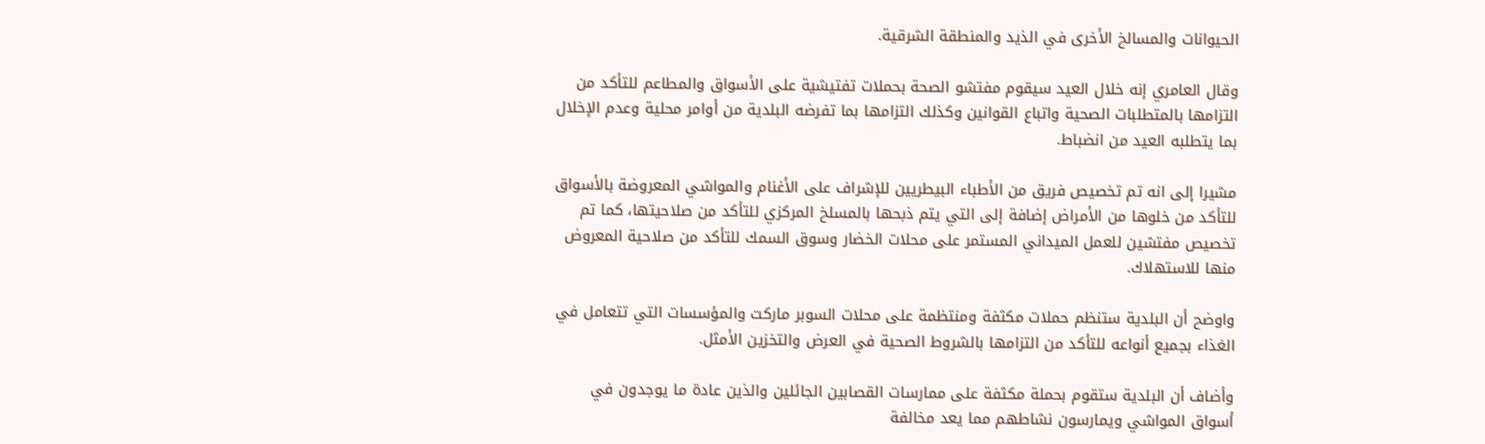الحيوانات والمسالخ الأخرى في الذيد والمنطقة الشرقية.

وقال العامري إنه خلال العيد سيقوم مفتشو الصحة بحملات تفتيشية على الأسواق والمطاعم للتأكد من التزامها بالمتطلبات الصحية واتباع القوانين وكذلك التزامها بما تفرضه البلدية من أوامر محلية وعدم الإخلال بما يتطلبه العيد من انضباط.

مشيرا إلى انه تم تخصيص فريق من الأطباء البيطريين للإشراف على الأغنام والمواشي المعروضة بالأسواق للتأكد من خلوها من الأمراض إضافة إلى التي يتم ذبحها بالمسلخ المركزي للتأكد من صلاحيتها، كما تم تخصيص مفتشين للعمل الميداني المستمر على محلات الخضار وسوق السمك للتأكد من صلاحية المعروض منها للاستهلاك.

واوضح أن البلدية ستنظم حملات مكثفة ومنتظمة على محلات السوبر ماركت والمؤسسات التي تتعامل في الغذاء بجميع أنواعه للتأكد من التزامها بالشروط الصحية في العرض والتخزين الأمثل.

وأضاف أن البلدية ستقوم بحملة مكثفة على ممارسات القصابين الجائلين والذين عادة ما يوجدون في أسواق المواشي ويمارسون نشاطهم مما يعد مخالفة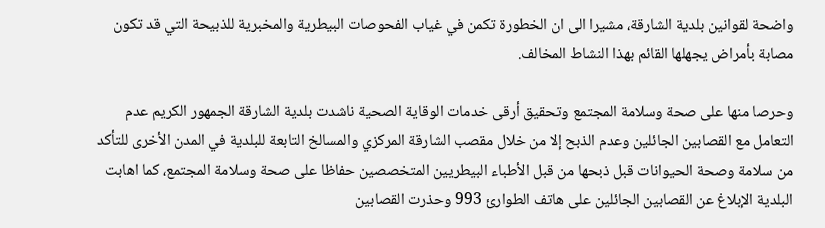واضحة لقوانين بلدية الشارقة، مشيرا الى ان الخطورة تكمن في غياب الفحوصات البيطرية والمخبرية للذبيحة التي قد تكون مصابة بأمراض يجهلها القائم بهذا النشاط المخالف.

وحرصا منها على صحة وسلامة المجتمع وتحقيق أرقى خدمات الوقاية الصحية ناشدت بلدية الشارقة الجمهور الكريم عدم التعامل مع القصابين الجائلين وعدم الذبح إلا من خلال مقصب الشارقة المركزي والمسالخ التابعة للبلدية في المدن الأخرى للتأكد من سلامة وصحة الحيوانات قبل ذبحها من قبل الأطباء البيطريين المتخصصين حفاظا على صحة وسلامة المجتمع، كما اهابت البلدية الإبلاغ عن القصابين الجائلين على هاتف الطوارئ 993 وحذرت القصابين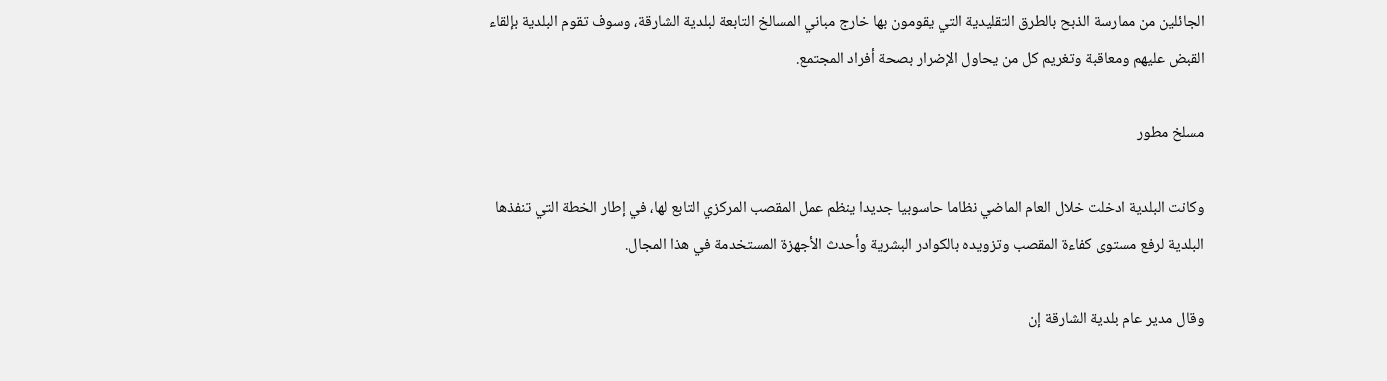الجائلين من ممارسة الذبح بالطرق التقليدية التي يقومون بها خارج مباني المسالخ التابعة لبلدية الشارقة، وسوف تقوم البلدية بإلقاء القبض عليهم ومعاقبة وتغريم كل من يحاول الإضرار بصحة أفراد المجتمع.

مسلخ مطور

وكانت البلدية ادخلت خلال العام الماضي نظاما حاسوبيا جديدا ينظم عمل المقصب المركزي التابع لها، في إطار الخطة التي تنفذها البلدية لرفع مستوى كفاءة المقصب وتزويده بالكوادر البشرية وأحدث الأجهزة المستخدمة في هذا المجال.

وقال مدير عام بلدية الشارقة إن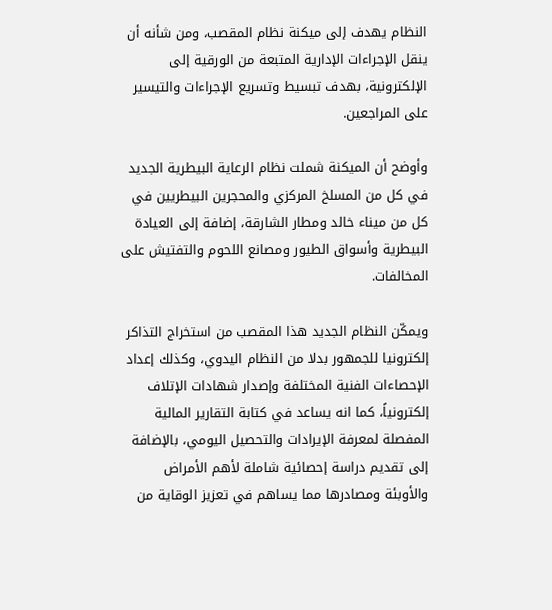النظام يهدف إلى ميكنة نظام المقصب، ومن شأنه أن ينقل الإجراءات الإدارية المتبعة من الورقية إلى الإلكترونية، بهدف تبسيط وتسريع الإجراءات والتيسير على المراجعين.

وأوضح أن الميكنة شملت نظام الرعاية البيطرية الجديد في كل من المسلخ المركزي والمحجرين البيطريين في كل من ميناء خالد ومطار الشارقة، إضافة إلى العيادة البيطرية وأسواق الطيور ومصانع اللحوم والتفتيش على المخالفات.

ويمكّن النظام الجديد هذا المقصب من استخراج التذاكر إلكترونيا للجمهور بدلا من النظام اليدوي، وكذلك إعداد الإحصاءات الفنية المختلفة وإصدار شهادات الإتلاف إلكترونياً، كما انه يساعد في كتابة التقارير المالية المفصلة لمعرفة الإيرادات والتحصيل اليومي، بالإضافة إلى تقديم دراسة إحصائية شاملة لأهم الأمراض والأوبئة ومصادرها مما يساهم في تعزيز الوقاية من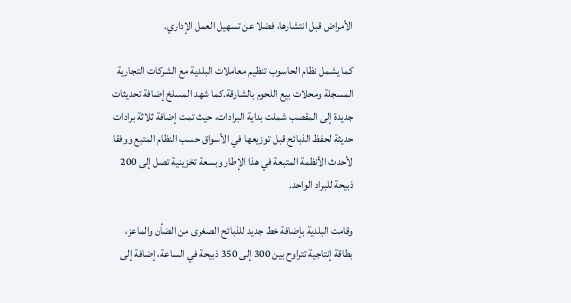الأمراض قبل انتشارها، فضلا عن تسهيل العمل الإداري.

كما يشمل نظام الحاسوب تنظيم معاملات البلدية مع الشركات التجارية المسجلة ومحلات بيع اللحوم بالشارقة.كما شهد المسلخ إضافة تحديثات جديدة إلى المقصب شملت بداية البرادات، حيث تمت إضافة ثلاثة برادات حديثة لحفظ الذبائح قبل توزيعها في الأسواق حسب النظام المتبع ووفقا لأحدث الأنظمة المتبعة في هذا الإطار وبسعة تخزينية تصل إلى 200 ذبيحة للبراد الواحد.

وقامت البلدية بإضافة خط جديد للذبائح الصغرى من الضأن والماعز، بطاقة إنتاجية تتراوح بين 300 إلى 350 ذبيحة في الساعة، إضافة إلى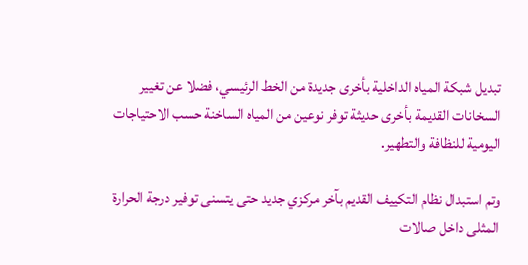تبديل شبكة المياه الداخلية بأخرى جديدة من الخط الرئيسي، فضلا عن تغيير السخانات القديمة بأخرى حديثة توفر نوعين من المياه الساخنة حسب الاحتياجات اليومية للنظافة والتطهير.

وتم استبدال نظام التكييف القديم بآخر مركزي جديد حتى يتسنى توفير درجة الحرارة المثلى داخل صالات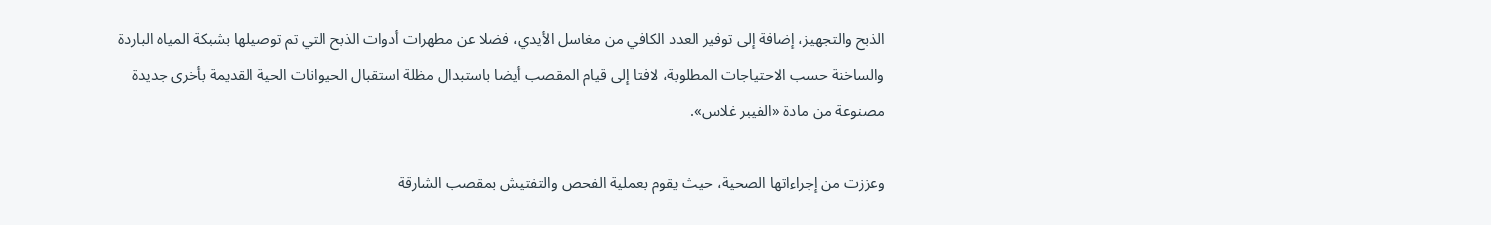الذبح والتجهيز، إضافة إلى توفير العدد الكافي من مغاسل الأيدي، فضلا عن مطهرات أدوات الذبح التي تم توصيلها بشبكة المياه الباردة والساخنة حسب الاحتياجات المطلوبة، لافتا إلى قيام المقصب أيضا باستبدال مظلة استقبال الحيوانات الحية القديمة بأخرى جديدة مصنوعة من مادة «الفيبر غلاس».

وعززت من إجراءاتها الصحية، حيث يقوم بعملية الفحص والتفتيش بمقصب الشارقة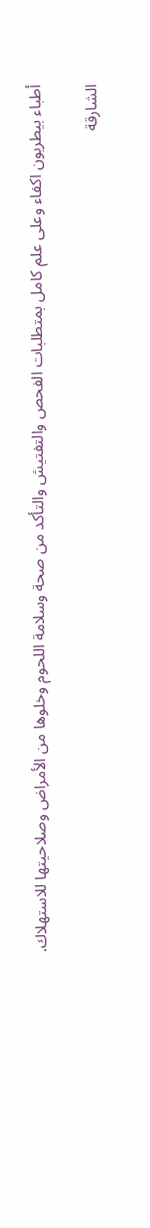أطباء بيطريون اكفاء وعلى علم كامل بمتطلبات الفحص والتفتيش والتأكد من صحة وسلامة اللحوم وخلوها من الأمراض وصلاحيتها للاستهلاك.

الشارقة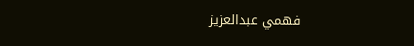فهمي عبدالعزيز